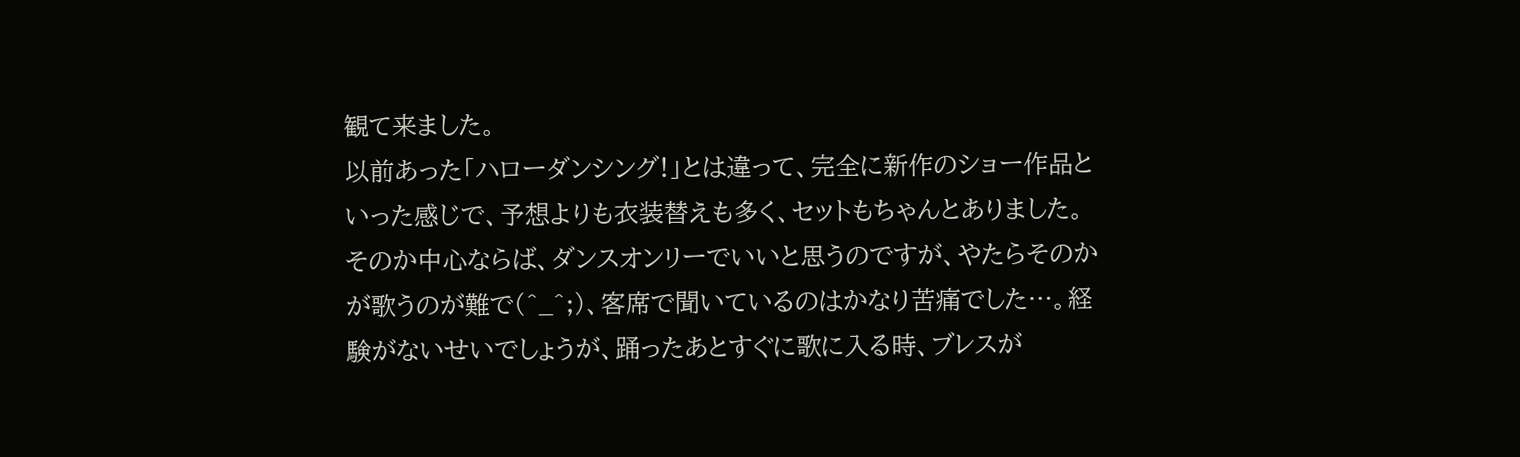観て来ました。
以前あった「ハローダンシング!」とは違って、完全に新作のショー作品といった感じで、予想よりも衣装替えも多く、セットもちゃんとありました。
そのか中心ならば、ダンスオンリーでいいと思うのですが、やたらそのかが歌うのが難で(^_^;)、客席で聞いているのはかなり苦痛でした…。経験がないせいでしょうが、踊ったあとすぐに歌に入る時、ブレスが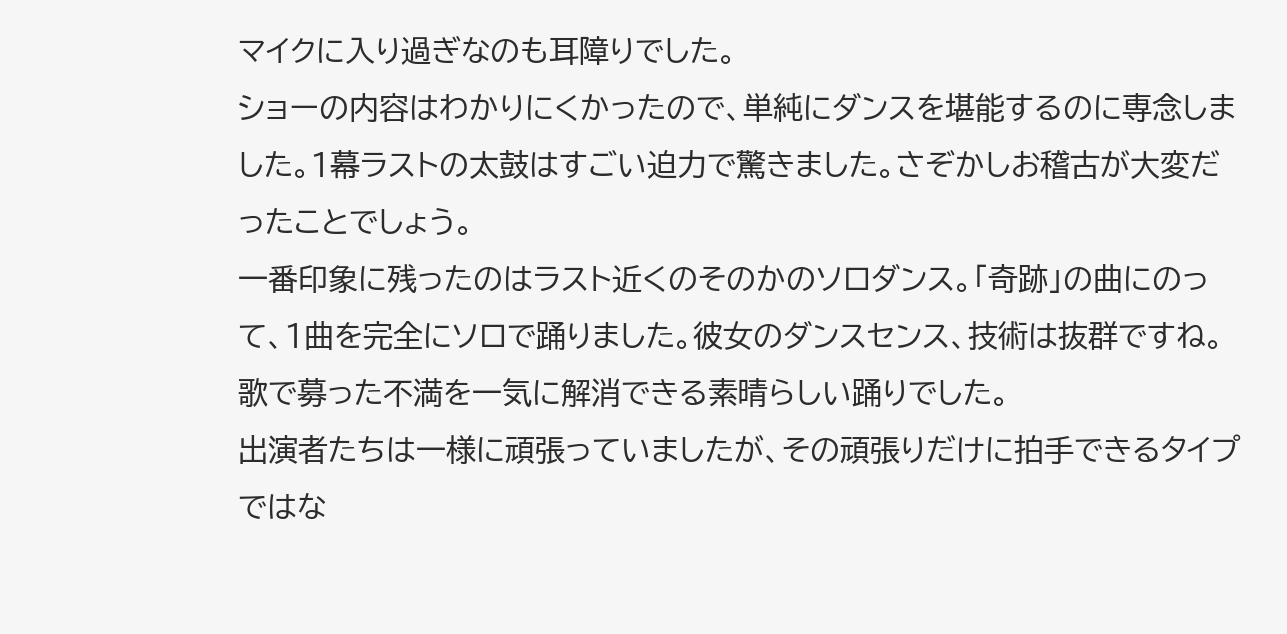マイクに入り過ぎなのも耳障りでした。
ショーの内容はわかりにくかったので、単純にダンスを堪能するのに専念しました。1幕ラストの太鼓はすごい迫力で驚きました。さぞかしお稽古が大変だったことでしょう。
一番印象に残ったのはラスト近くのそのかのソロダンス。「奇跡」の曲にのって、1曲を完全にソロで踊りました。彼女のダンスセンス、技術は抜群ですね。歌で募った不満を一気に解消できる素晴らしい踊りでした。
出演者たちは一様に頑張っていましたが、その頑張りだけに拍手できるタイプではな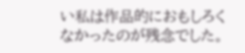い私は作品的におもしろくなかったのが残念でした。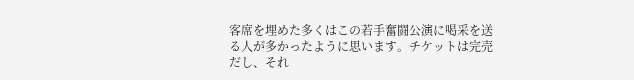客席を埋めた多くはこの若手奮闘公演に喝采を送る人が多かったように思います。チケットは完売だし、それ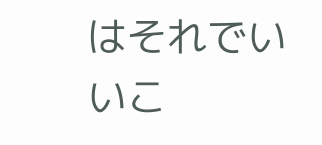はそれでいいこ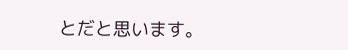とだと思います。